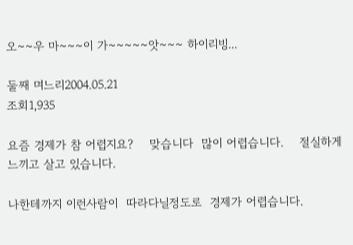오~~우 마~~~이 가~~~~~앗~~~ 하이리빙...

둘째 며느리2004.05.21
조회1,935

요즘 경제가 참 어렵지요?    맞습니다  많이 어렵습니다.    절실하게  느끼고 살고 있습니다.

나한테까지 이런사람이  따라다닐정도로  경제가 어렵습니다.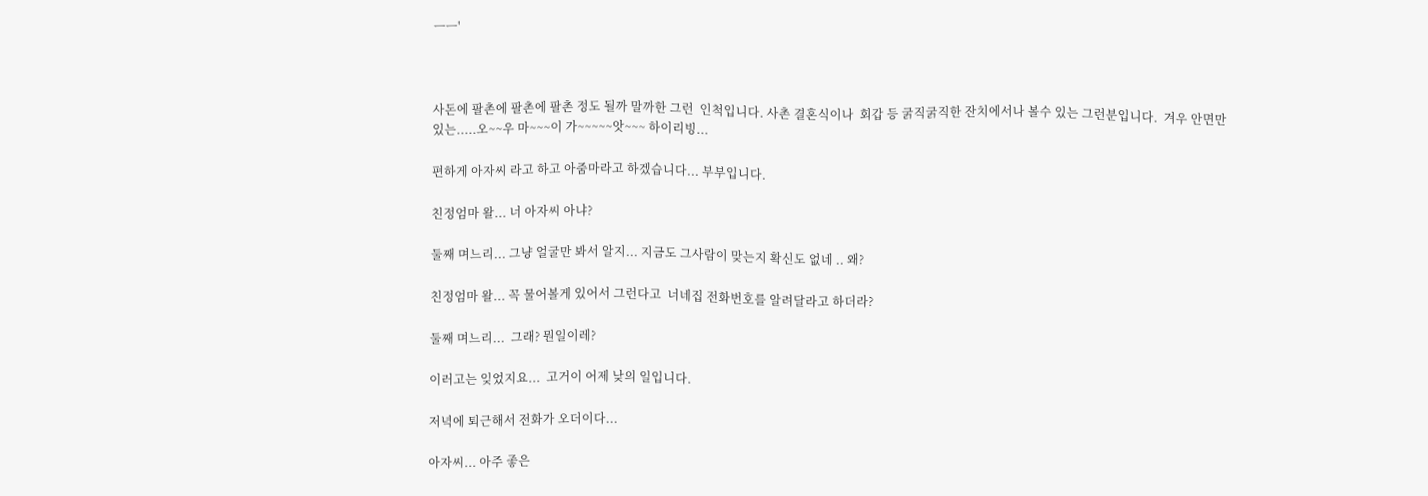ㅡㅡ'



사돈에 팔촌에 팔촌에 팔촌 정도 될까 말까한 그런  인척입니다. 사촌 결혼식이나  회갑 등 굵직굵직한 잔치에서나 볼수 있는 그런분입니다.  겨우 안면만 있는.....오~~우 마~~~이 가~~~~~앗~~~ 하이리빙...

편하게 아자씨 라고 하고 아줌마라고 하겠습니다... 부부입니다.

친정엄마 왈... 너 아자씨 아냐?

둘째 며느리... 그냥 얼굴만 봐서 알지... 지금도 그사람이 맞는지 확신도 없네 .. 왜?

친정엄마 왈... 꼭 물어볼게 있어서 그런다고  너네집 전화번호를 알려달라고 하더라?

둘째 며느리...  그래? 뭔일이레?

이러고는 잊었지요...  고거이 어제 낮의 일입니다.

저녁에 퇴근해서 전화가 오더이다...

아자씨... 아주 좋은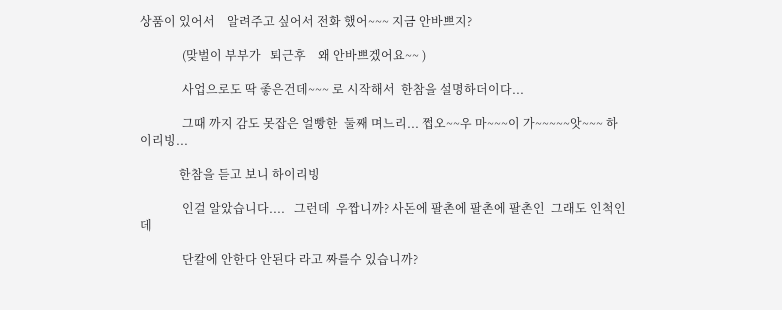상품이 있어서    알려주고 싶어서 전화 했어~~~ 지금 안바쁘지?

              (맞벌이 부부가   퇴근후    왜 안바쁘겠어요~~ )

              사업으로도 딱 좋은건데~~~ 로 시작해서  한참을 설명하더이다...

              그때 까지 감도 못잡은 얼빵한  둘째 며느리... 쩝오~~우 마~~~이 가~~~~~앗~~~ 하이리빙...

             한참을 듣고 보니 하이리빙

              인걸 알았습니다....   그런데  우짭니까? 사돈에 팔촌에 팔촌에 팔촌인  그래도 인척인데

              단칼에 안한다 안된다 라고 짜를수 있습니까?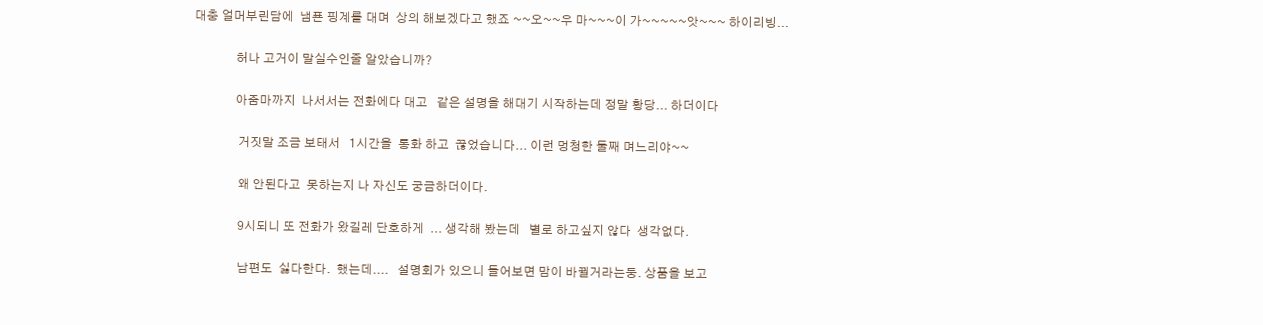대충 얼머부린담에  냄푠 핑계를 대며  상의 해보겠다고 했죠 ~~오~~우 마~~~이 가~~~~~앗~~~ 하이리빙...

              허나 고거이 말실수인줄 알았습니까?

              아줌마까지  나서서는 전화에다 대고   같은 설명을 해대기 시작하는데 정말 황당... 하더이다

               거짓말 조금 보태서   1시간을  통화 하고  끊었습니다... 이런 멍청한 둘째 며느리야~~

               왜 안된다고  못하는지 나 자신도 궁금하더이다.

               9시되니 또 전화가 왔길레 단호하게  ... 생각해 봤는데   별로 하고싶지 않다  생각없다.

               남편도  싫다한다.  했는데....   설명회가 있으니 들어보면 맘이 바뀔거라는둥. 상품을 보고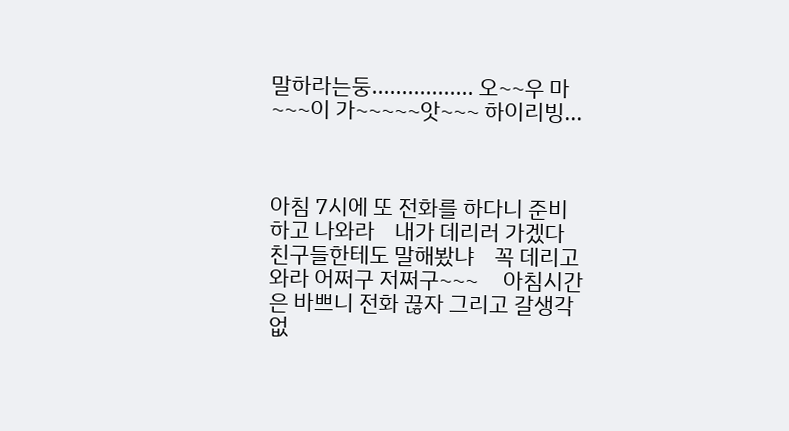말하라는둥................. 오~~우 마~~~이 가~~~~~앗~~~ 하이리빙...



아침 7시에 또 전화를 하다니 준비하고 나와라    내가 데리러 가겠다    친구들한테도 말해봤냐    꼭 데리고 와라 어쩌구 저쩌구~~~     아침시간은 바쁘니 전화 끊자 그리고 갈생각 없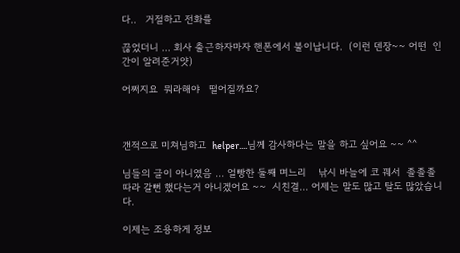다..   거절하고 전화를

끊었더니 ... 회사 출근하자마자 핸폰에서 불이납니다.  (이런 덴장~~ 어떤  인간이 알려준거얏)

어쩌지요  뭐라해야   떨어질까요?



갠적으로 미쳐님하고  helper....님께 감사하다는 말을 하고 싶어요 ~~ ^^

님들의 글이 아니였음 ... 얼빵한 둘째 며느리    낚시 바늘에 코 꿰서  졸졸졸 따라 갈뻔 했다는거 아니겠어요 ~~  시친결... 어제는 말도 많고 탈도 많았습니다.

이제는 조용하게 정보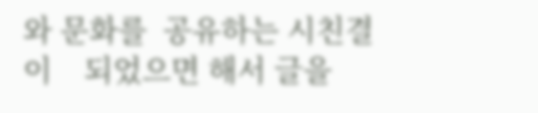와 문화를  공유하는 시친결이    되었으면 해서 글을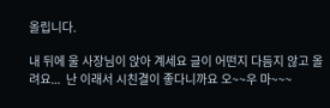올립니다.

내 뒤에 울 사장님이 앉아 계세요 글이 어떤지 다듬지 않고 올려요...  난 이래서 시친결이 좋다니까요 오~~우 마~~~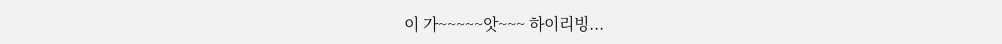이 가~~~~~앗~~~ 하이리빙...